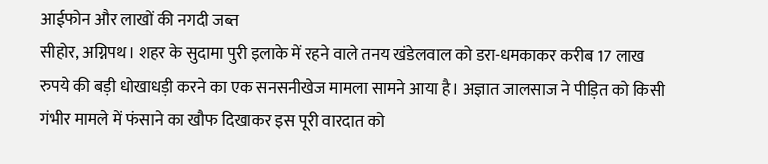आईफोन और लाखों की नगदी जब्त
सीहोर, अग्निपथ। शहर के सुदामा पुरी इलाके में रहने वाले तनय खंडेलवाल को डरा-धमकाकर करीब 17 लाख रुपये की बड़ी धोखाधड़ी करने का एक सनसनीखेज मामला सामने आया है। अज्ञात जालसाज ने पीड़ित को किसी गंभीर मामले में फंसाने का खौफ दिखाकर इस पूरी वारदात को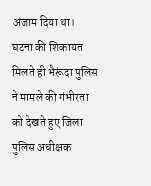अंजाम दिया था।
घटना की शिकायत मिलते ही भैरूंदा पुलिस ने मामले की गंभीरता को देखते हुए जिला पुलिस अधीक्षक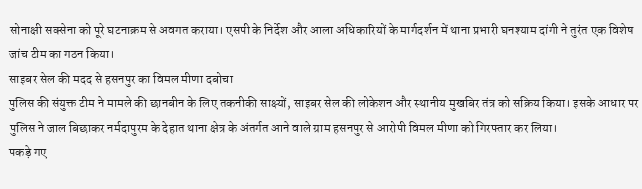सोनाक्षी सक्सेना को पूरे घटनाक्रम से अवगत कराया। एसपी के निर्देश और आला अधिकारियों के मार्गदर्शन में थाना प्रभारी घनश्याम दांगी ने तुरंत एक विशेष जांच टीम का गठन किया।
साइबर सेल की मदद से हसनपुर का विमल मीणा दबोचा
पुलिस की संयुक्त टीम ने मामले की छानबीन के लिए तकनीकी साक्ष्यों, साइबर सेल की लोकेशन और स्थानीय मुखबिर तंत्र को सक्रिय किया। इसके आधार पर पुलिस ने जाल बिछाकर नर्मदापुरम के देहात थाना क्षेत्र के अंतर्गत आने वाले ग्राम हसनपुर से आरोपी विमल मीणा को गिरफ्तार कर लिया।
पकड़े गए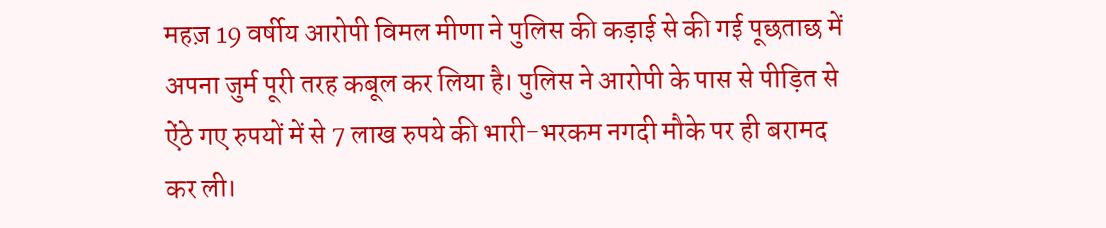महज़ 19 वर्षीय आरोपी विमल मीणा ने पुलिस की कड़ाई से की गई पूछताछ में अपना जुर्म पूरी तरह कबूल कर लिया है। पुलिस ने आरोपी के पास से पीड़ित से ऐंठे गए रुपयों में से 7 लाख रुपये की भारी-भरकम नगदी मौके पर ही बरामद कर ली।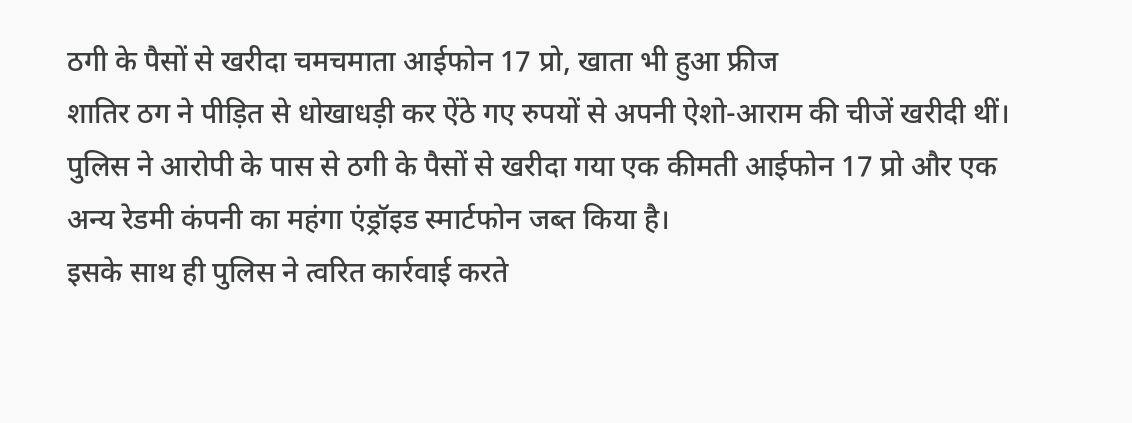ठगी के पैसों से खरीदा चमचमाता आईफोन 17 प्रो, खाता भी हुआ फ्रीज
शातिर ठग ने पीड़ित से धोखाधड़ी कर ऐंठे गए रुपयों से अपनी ऐशो-आराम की चीजें खरीदी थीं। पुलिस ने आरोपी के पास से ठगी के पैसों से खरीदा गया एक कीमती आईफोन 17 प्रो और एक अन्य रेडमी कंपनी का महंगा एंड्रॉइड स्मार्टफोन जब्त किया है।
इसके साथ ही पुलिस ने त्वरित कार्रवाई करते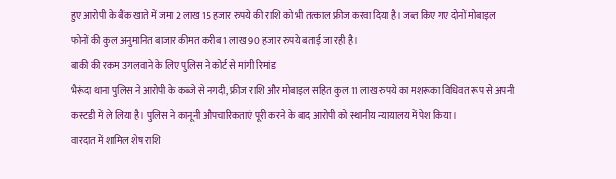हुए आरोपी के बैंक खाते में जमा 2 लाख 15 हजार रुपये की राशि को भी तत्काल फ्रीज करवा दिया है। जब्त किए गए दोनों मोबाइल फोनों की कुल अनुमानित बाजार कीमत करीब 1 लाख 90 हजार रुपये बताई जा रही है।
बाकी की रकम उगलवाने के लिए पुलिस ने कोर्ट से मांगी रिमांड
भैरूंदा थाना पुलिस ने आरोपी के कब्जे से नगदी, फ्रीज राशि और मोबाइल सहित कुल 11 लाख रुपये का मशरूका विधिवत रूप से अपनी कस्टडी में ले लिया है। पुलिस ने कानूनी औपचारिकताएं पूरी करने के बाद आरोपी को स्थानीय न्यायालय में पेश किया।
वारदात में शामिल शेष राशि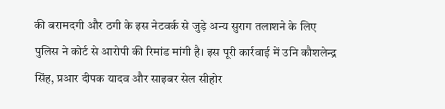की बरामदगी और ठगी के इस नेटवर्क से जुड़े अन्य सुराग तलाशने के लिए पुलिस ने कोर्ट से आरोपी की रिमांड मांगी है। इस पूरी कार्रवाई में उनि कौशलेन्द्र सिंह, प्रआर दीपक यादव और साइबर सेल सीहोर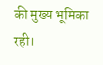की मुख्य भूमिका रही।